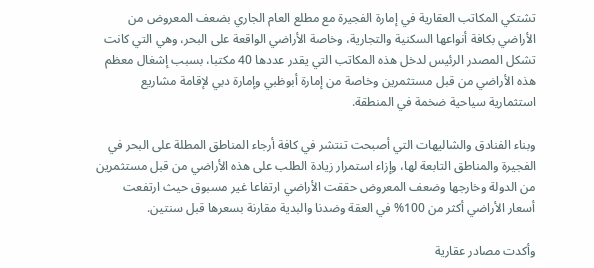تشتكي المكاتب العقارية في إمارة الفجيرة مع مطلع العام الجاري بضعف المعروض من الأراضي بكافة أنواعها السكنية والتجارية، وخاصة الأراضي الواقعة على البحر، وهي التي كانت تشكل المصدر الرئيس لدخل هذه المكاتب التي يقدر عددها 40 مكتبا، بسبب إشغال معظم هذه الأراضي من قبل مستثمرين وخاصة من إمارة أبوظبي وإمارة دبي لإقامة مشاريع استثمارية سياحية ضخمة في المنطقة.

وبناء الفنادق والشاليهات التي أصبحت تنتشر في كافة أرجاء المناطق المطلة على البحر في الفجيرة والمناطق التابعة لها، وإزاء استمرار زيادة الطلب على هذه الأراضي من قبل مستثمرين من الدولة وخارجها وضعف المعروض حققت الأراضي ارتفاعا غير مسبوق حيث ارتفعت أسعار الأراضي أكثر من 100% في العقة وضدنا والبدية مقارنة بسعرها قبل سنتين.

وأكدت مصادر عقارية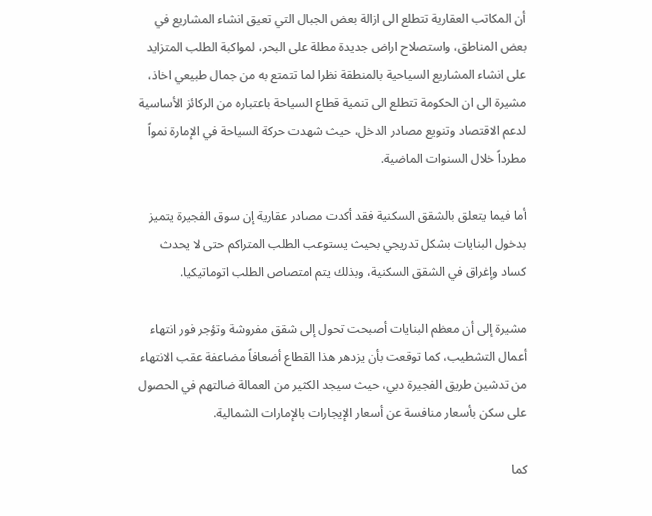أن المكاتب العقارية تتطلع الى ازالة بعض الجبال التي تعيق انشاء المشاريع في بعض المناطق، واستصلاح اراض جديدة مطلة على البحر، لمواكبة الطلب المتزايد على انشاء المشاريع السياحية بالمنطقة نظرا لما تتمتع به من جمال طبيعي اخاذ، مشيرة الى ان الحكومة تتطلع الى تنمية قطاع السياحة باعتباره من الركائز الأساسية لدعم الاقتصاد وتنويع مصادر الدخل، حيث شهدت حركة السياحة في الإمارة نمواً مطرداً خلال السنوات الماضية.

أما فيما يتعلق بالشقق السكنية فقد أكدت مصادر عقارية إن سوق الفجيرة يتميز بدخول البنايات بشكل تدريجي بحيث يستوعب الطلب المتراكم حتى لا يحدث كساد وإغراق في الشقق السكنية، وبذلك يتم امتصاص الطلب اتوماتيكيا.

مشيرة إلى أن معظم البنايات أصبحت تحول إلى شقق مفروشة وتؤجر فور انتهاء أعمال التشطيب، كما توقعت بأن يزدهر هذا القطاع أضعافاً مضاعفة عقب الانتهاء من تدشين طريق الفجيرة دبي، حيث سيجد الكثير من العمالة ضالتهم في الحصول على سكن بأسعار منافسة عن أسعار الإيجارات بالإمارات الشمالية.

كما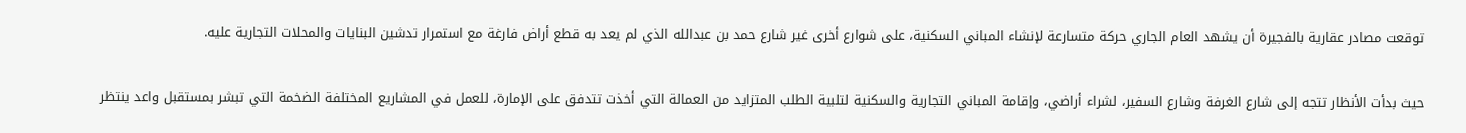توقعت مصادر عقارية بالفجيرة أن يشهد العام الجاري حركة متسارعة لإنشاء المباني السكنية، على شوارع أخرى غير شارع حمد بن عبدالله الذي لم يعد به قطع أراض فارغة مع استمرار تدشين البنايات والمحلات التجارية عليه.

حيث بدأت الأنظار تتجه إلى شارع الغرفة وشارع السفير، لشراء أراضي، وإقامة المباني التجارية والسكنية لتلبية الطلب المتزايد من العمالة التي أخذت تتدفق على الإمارة، للعمل في المشاريع المختلفة الضخمة التي تبشر بمستقبل واعد ينتظر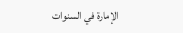الإمارة في السنوات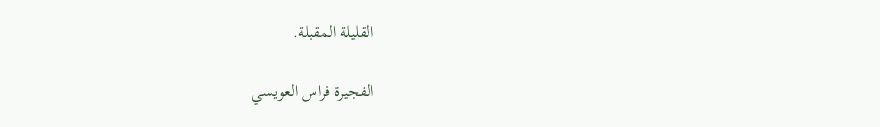القليلة المقبلة.

الفجيرة فراس العويسي